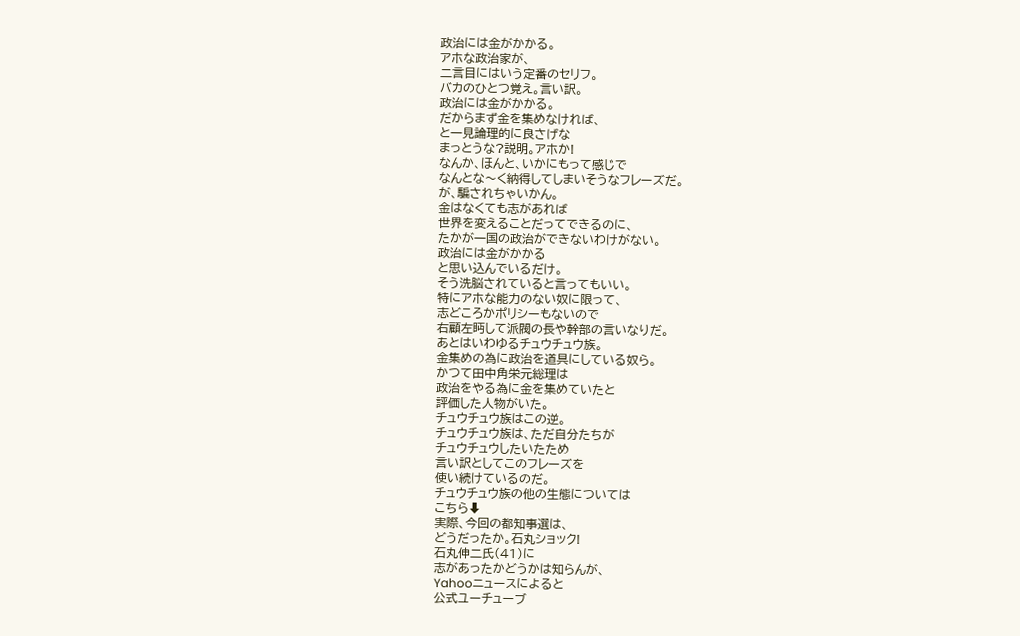政治には金がかかる。
アホな政治家が、
二言目にはいう定番のセリフ。
バカのひとつ覚え。言い訳。
政治には金がかかる。
だからまず金を集めなければ、
と一見論理的に良さげな
まっとうな?説明。アホか!
なんか、ほんと、いかにもって感じで
なんとな〜く納得してしまいそうなフレーズだ。
が、騙されちゃいかん。
金はなくても志があれば
世界を変えることだってできるのに、
たかが一国の政治ができないわけがない。
政治には金がかかる
と思い込んでいるだけ。
そう洗脳されていると言ってもいい。
特にアホな能力のない奴に限って、
志どころかポリシーもないので
右顧左眄して派閥の長や幹部の言いなりだ。
あとはいわゆるチュウチュウ族。
金集めの為に政治を道具にしている奴ら。
かつて田中角栄元総理は
政治をやる為に金を集めていたと
評価した人物がいた。
チュウチュウ族はこの逆。
チュウチュウ族は、ただ自分たちが
チュウチュウしたいたため
言い訳としてこのフレーズを
使い続けているのだ。
チュウチュウ族の他の生態については
こちら⬇
実際、今回の都知事選は、
どうだったか。石丸ショック!
石丸伸二氏(41)に
志があったかどうかは知らんが、
Yahooニュースによると
公式ユーチューブ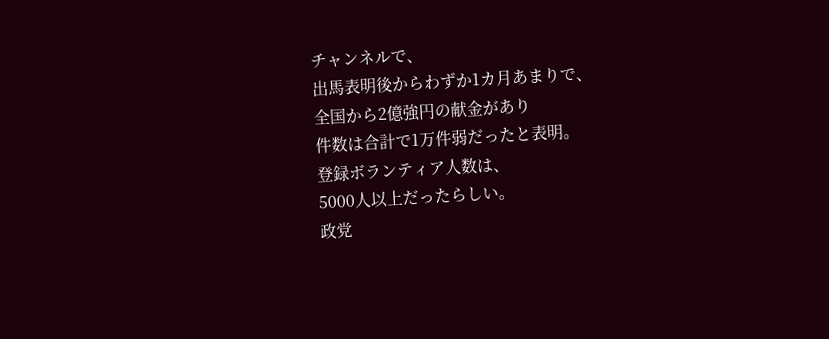チャンネルで、
出馬表明後からわずか1カ月あまりで、
全国から2億強円の献金があり
件数は合計で1万件弱だったと表明。
登録ボランティア人数は、
5000人以上だったらしい。
政党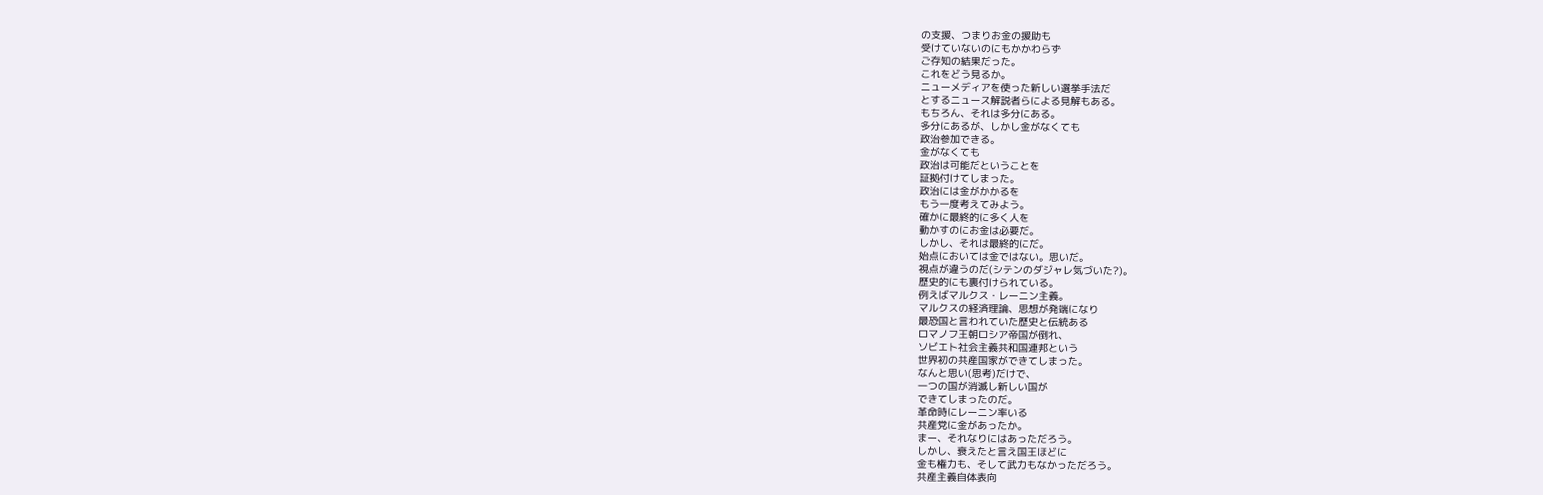の支援、つまりお金の援助も
受けていないのにもかかわらず
ご存知の結果だった。
これをどう見るか。
ニューメディアを使った新しい選挙手法だ
とするニュース解説者らによる見解もある。
もちろん、それは多分にある。
多分にあるが、しかし金がなくても
政治参加できる。
金がなくても
政治は可能だということを
証拠付けてしまった。
政治には金がかかるを
もう一度考えてみよう。
確かに最終的に多く人を
動かすのにお金は必要だ。
しかし、それは最終的にだ。
始点においては金ではない。思いだ。
視点が違うのだ(シテンのダジャレ気づいた?)。
歴史的にも裏付けられている。
例えばマルクス・レーニン主義。
マルクスの経済理論、思想が発端になり
最恐国と言われていた歴史と伝統ある
ロマノフ王朝ロシア帝国が倒れ、
ソビエト社会主義共和国連邦という
世界初の共産国家ができてしまった。
なんと思い(思考)だけで、
一つの国が消滅し新しい国が
できてしまったのだ。
革命時にレーニン率いる
共産党に金があったか。
まー、それなりにはあっただろう。
しかし、衰えたと言え国王ほどに
金も権力も、そして武力もなかっただろう。
共産主義自体表向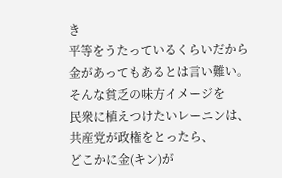き
平等をうたっているくらいだから
金があってもあるとは言い難い。
そんな貧乏の味方イメージを
民衆に植えつけたいレーニンは、
共産党が政権をとったら、
どこかに金(キン)が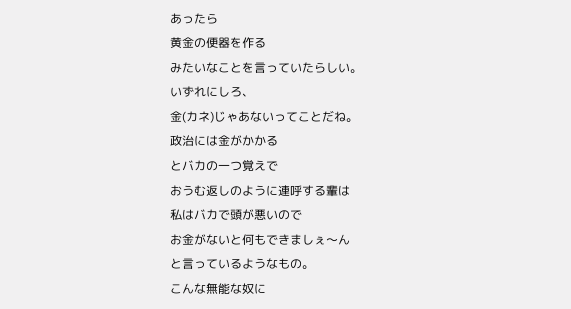あったら
黄金の便器を作る
みたいなことを言っていたらしい。
いずれにしろ、
金(カネ)じゃあないってことだね。
政治には金がかかる
とバカの一つ覚えで
おうむ返しのように連呼する輩は
私はバカで頭が悪いので
お金がないと何もできましぇ〜ん
と言っているようなもの。
こんな無能な奴に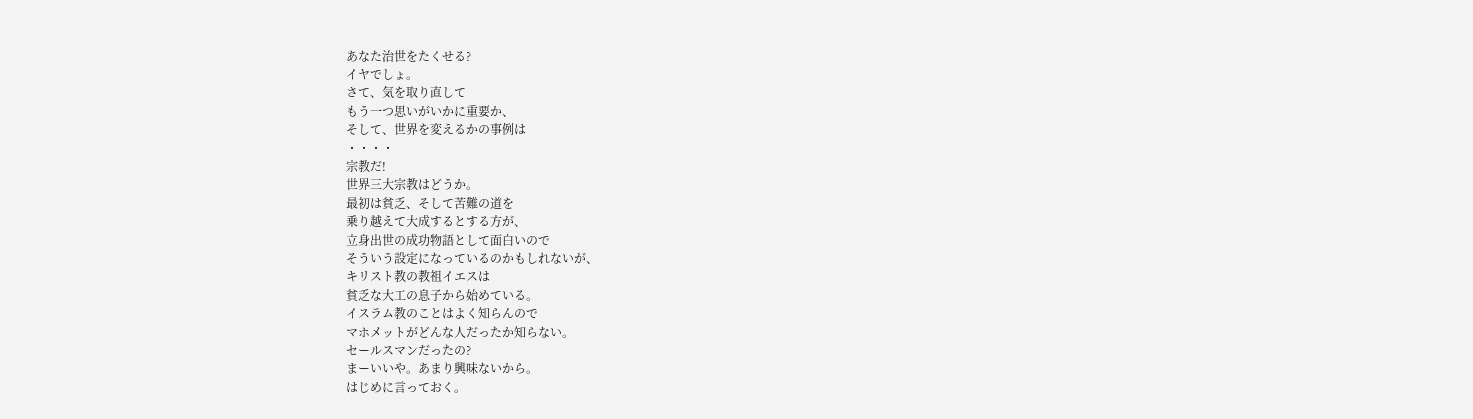あなた治世をたくせる?
イヤでしょ。
さて、気を取り直して
もう一つ思いがいかに重要か、
そして、世界を変えるかの事例は
・・・・
宗教だ!
世界三大宗教はどうか。
最初は貧乏、そして苦難の道を
乗り越えて大成するとする方が、
立身出世の成功物語として面白いので
そういう設定になっているのかもしれないが、
キリスト教の教祖イエスは
貧乏な大工の息子から始めている。
イスラム教のことはよく知らんので
マホメットがどんな人だったか知らない。
セールスマンだったの?
まーいいや。あまり興味ないから。
はじめに言っておく。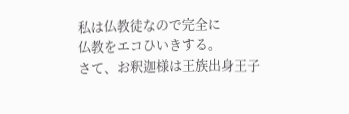私は仏教徒なので完全に
仏教をエコひいきする。
さて、お釈迦様は王族出身王子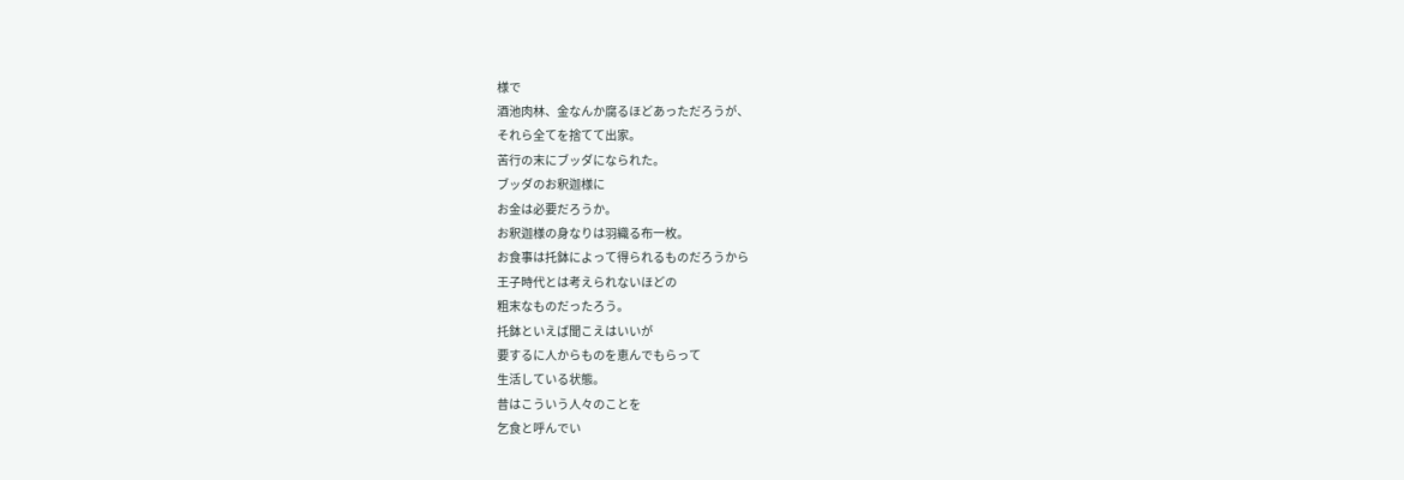様で
酒池肉林、金なんか腐るほどあっただろうが、
それら全てを捨てて出家。
苦行の末にブッダになられた。
ブッダのお釈迦様に
お金は必要だろうか。
お釈迦様の身なりは羽織る布一枚。
お食事は托鉢によって得られるものだろうから
王子時代とは考えられないほどの
粗末なものだったろう。
托鉢といえば聞こえはいいが
要するに人からものを恵んでもらって
生活している状態。
昔はこういう人々のことを
乞食と呼んでい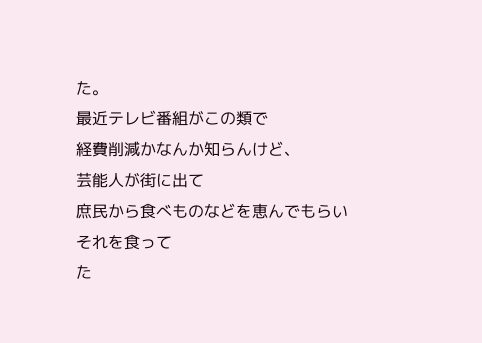た。
最近テレビ番組がこの類で
経費削減かなんか知らんけど、
芸能人が街に出て
庶民から食べものなどを恵んでもらい
それを食って
た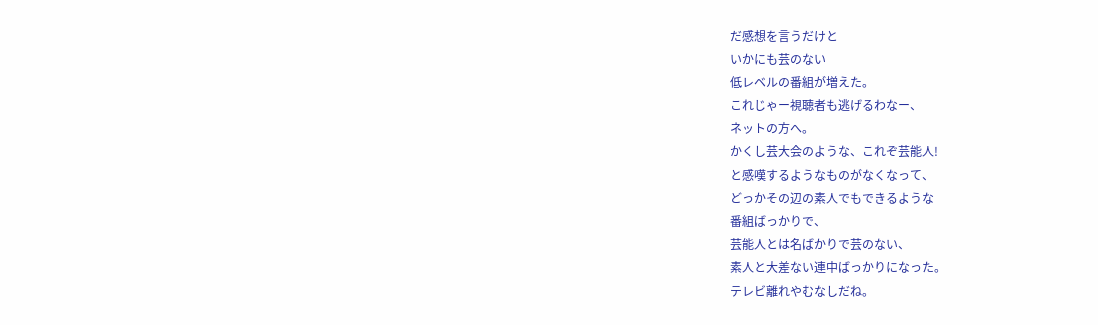だ感想を言うだけと
いかにも芸のない
低レベルの番組が増えた。
これじゃー視聴者も逃げるわなー、
ネットの方へ。
かくし芸大会のような、これぞ芸能人!
と感嘆するようなものがなくなって、
どっかその辺の素人でもできるような
番組ばっかりで、
芸能人とは名ばかりで芸のない、
素人と大差ない連中ばっかりになった。
テレビ離れやむなしだね。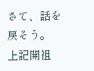さて、話を戻そう。
上記開祖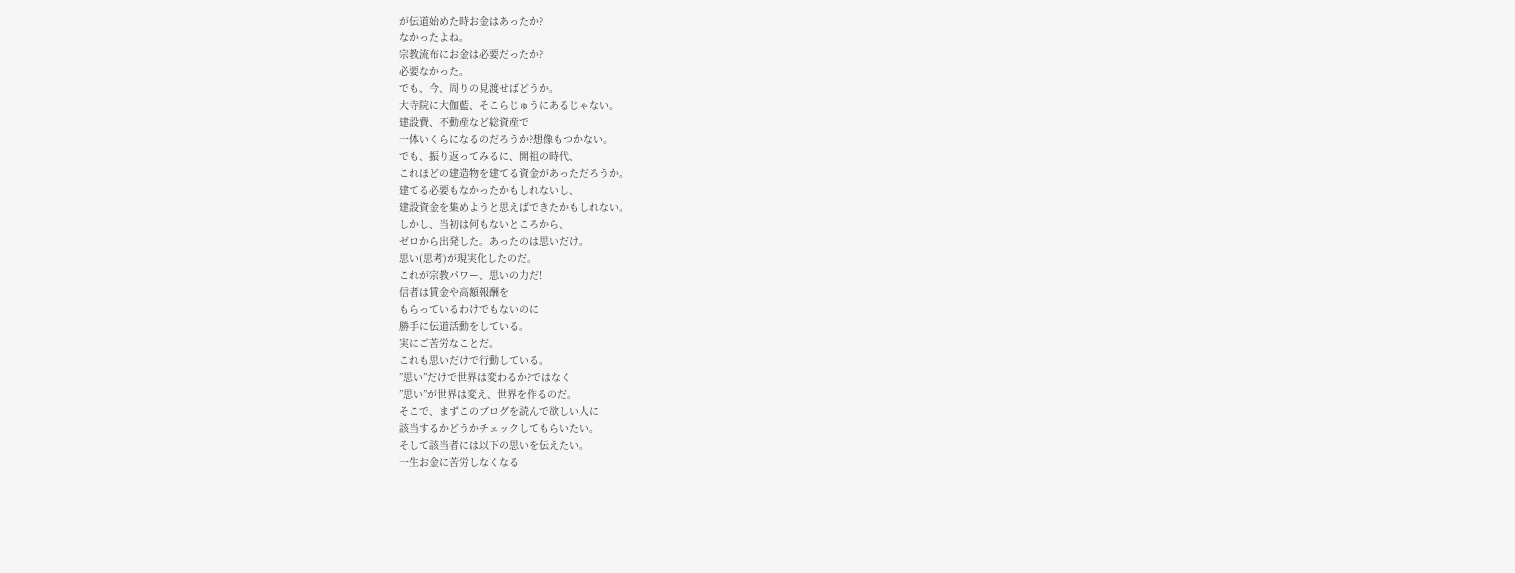が伝道始めた時お金はあったか?
なかったよね。
宗教流布にお金は必要だったか?
必要なかった。
でも、今、周りの見渡せばどうか。
大寺院に大伽藍、そこらじゅうにあるじゃない。
建設費、不動産など総資産で
一体いくらになるのだろうか?想像もつかない。
でも、振り返ってみるに、開祖の時代、
これほどの建造物を建てる資金があっただろうか。
建てる必要もなかったかもしれないし、
建設資金を集めようと思えばできたかもしれない。
しかし、当初は何もないところから、
ゼロから出発した。あったのは思いだけ。
思い(思考)が現実化したのだ。
これが宗教パワー、思いの力だ!
信者は賃金や高額報酬を
もらっているわけでもないのに
勝手に伝道活動をしている。
実にご苦労なことだ。
これも思いだけで行動している。
”思い”だけで世界は変わるか?ではなく
”思い”が世界は変え、世界を作るのだ。
そこで、まずこのブログを読んで欲しい人に
該当するかどうかチェックしてもらいたい。
そして該当者には以下の思いを伝えたい。
一生お金に苦労しなくなる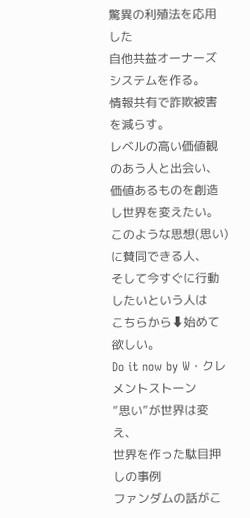驚異の利殖法を応用した
自他共益オーナーズシステムを作る。
情報共有で詐欺被害を減らす。
レベルの高い価値観のあう人と出会い、
価値あるものを創造し世界を変えたい。
このような思想(思い)に賛同できる人、
そして今すぐに行動したいという人は
こちらから⬇始めて欲しい。
Do it now by W・クレメントストーン
”思い”が世界は変え、
世界を作った駄目押しの事例
ファンダムの話がこ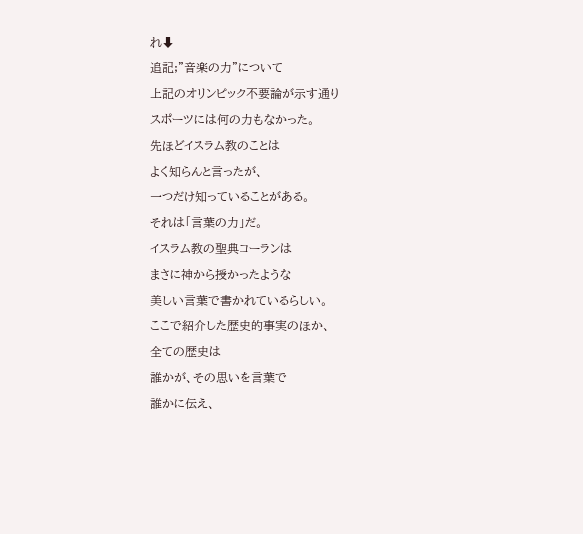れ⬇
追記;”音楽の力”について
上記のオリンピック不要論が示す通り
スポーツには何の力もなかった。
先ほどイスラム教のことは
よく知らんと言ったが、
一つだけ知っていることがある。
それは「言葉の力」だ。
イスラム教の聖典コーランは
まさに神から授かったような
美しい言葉で書かれているらしい。
ここで紹介した歴史的事実のほか、
全ての歴史は
誰かが、その思いを言葉で
誰かに伝え、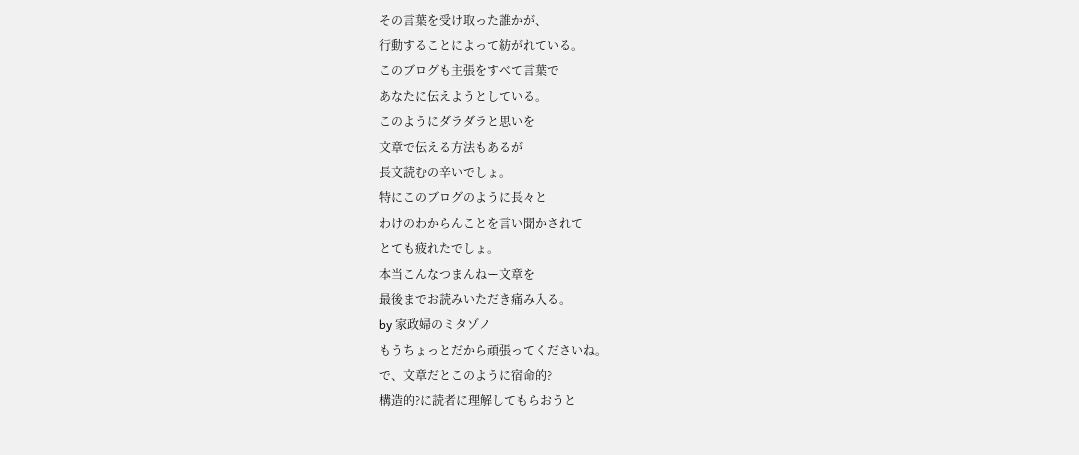その言葉を受け取った誰かが、
行動することによって紡がれている。
このブログも主張をすべて言葉で
あなたに伝えようとしている。
このようにダラダラと思いを
文章で伝える方法もあるが
長文読むの辛いでしょ。
特にこのブログのように長々と
わけのわからんことを言い聞かされて
とても疲れたでしょ。
本当こんなつまんねー文章を
最後までお読みいただき痛み入る。
by 家政婦のミタゾノ
もうちょっとだから頑張ってくださいね。
で、文章だとこのように宿命的?
構造的?に読者に理解してもらおうと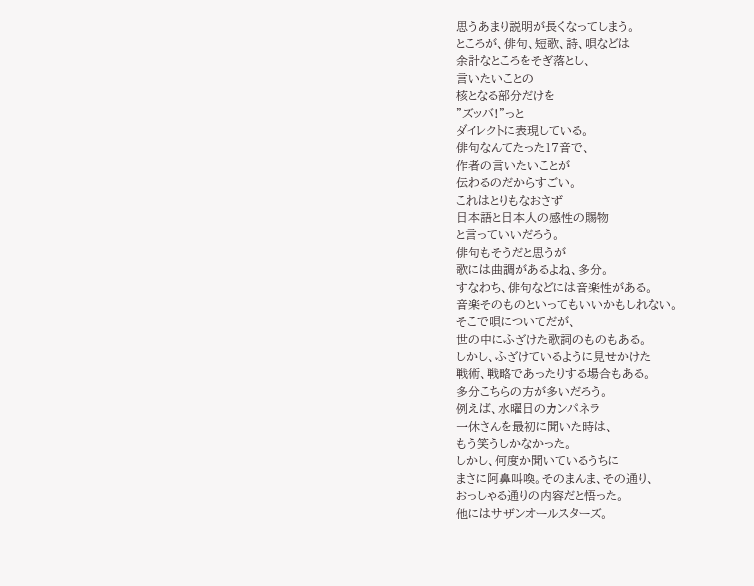思うあまり説明が長くなってしまう。
ところが、俳句、短歌、詩、唄などは
余計なところをそぎ落とし、
言いたいことの
核となる部分だけを
”ズッバ!”っと
ダイレクトに表現している。
俳句なんてたった17音で、
作者の言いたいことが
伝わるのだからすごい。
これはとりもなおさず
日本語と日本人の感性の賜物
と言っていいだろう。
俳句もそうだと思うが
歌には曲調があるよね、多分。
すなわち、俳句などには音楽性がある。
音楽そのものといってもいいかもしれない。
そこで唄についてだが、
世の中にふざけた歌詞のものもある。
しかし、ふざけているように見せかけた
戦術、戦略であったりする場合もある。
多分こちらの方が多いだろう。
例えば、水曜日のカンパネラ
一休さんを最初に聞いた時は、
もう笑うしかなかった。
しかし、何度か聞いているうちに
まさに阿鼻叫喚。そのまんま、その通り、
おっしゃる通りの内容だと悟った。
他にはサザンオールスターズ。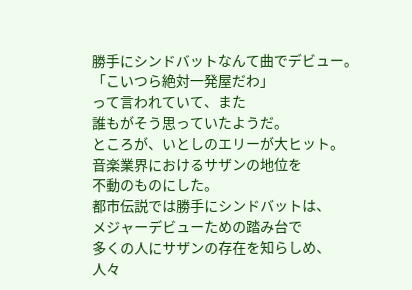勝手にシンドバットなんて曲でデビュー。
「こいつら絶対一発屋だわ」
って言われていて、また
誰もがそう思っていたようだ。
ところが、いとしのエリーが大ヒット。
音楽業界におけるサザンの地位を
不動のものにした。
都市伝説では勝手にシンドバットは、
メジャーデビューための踏み台で
多くの人にサザンの存在を知らしめ、
人々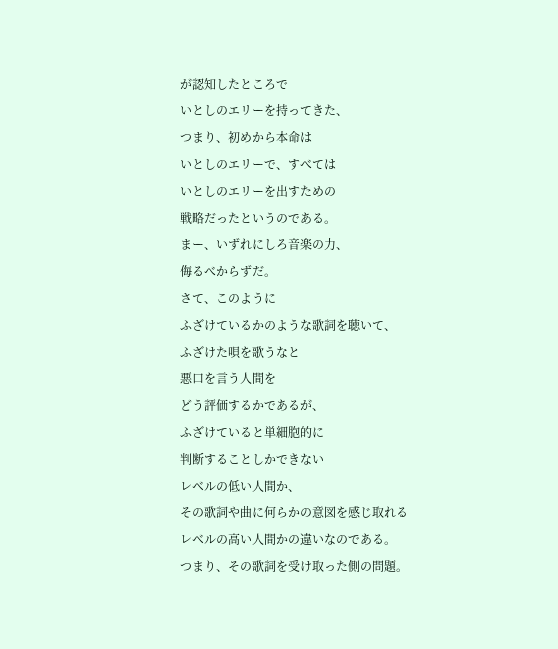が認知したところで
いとしのエリーを持ってきた、
つまり、初めから本命は
いとしのエリーで、すべては
いとしのエリーを出すための
戦略だったというのである。
まー、いずれにしろ音楽の力、
侮るべからずだ。
さて、このように
ふざけているかのような歌詞を聴いて、
ふざけた唄を歌うなと
悪口を言う人間を
どう評価するかであるが、
ふざけていると単細胞的に
判断することしかできない
レベルの低い人間か、
その歌詞や曲に何らかの意図を感じ取れる
レベルの高い人間かの違いなのである。
つまり、その歌詞を受け取った側の問題。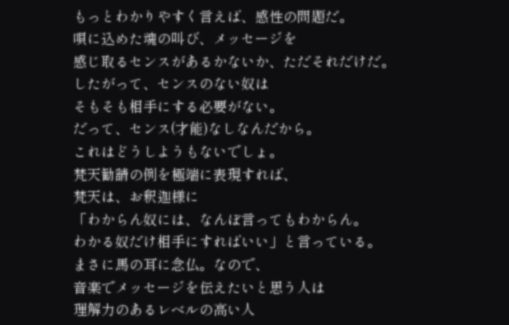もっとわかりやすく言えば、感性の問題だ。
唄に込めた魂の叫び、メッセージを
感じ取るセンスがあるかないか、ただそれだけだ。
したがって、センスのない奴は
そもそも相手にする必要がない。
だって、センス(才能)なしなんだから。
これはどうしようもないでしょ。
梵天勧請の例を極端に表現すれば、
梵天は、お釈迦様に
「わからん奴には、なんぼ言ってもわからん。
わかる奴だけ相手にすればいい」と言っている。
まさに馬の耳に念仏。なので、
音楽でメッセージを伝えたいと思う人は
理解力のあるレベルの高い人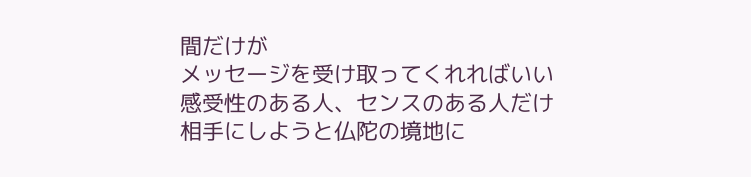間だけが
メッセージを受け取ってくれればいい
感受性のある人、センスのある人だけ
相手にしようと仏陀の境地に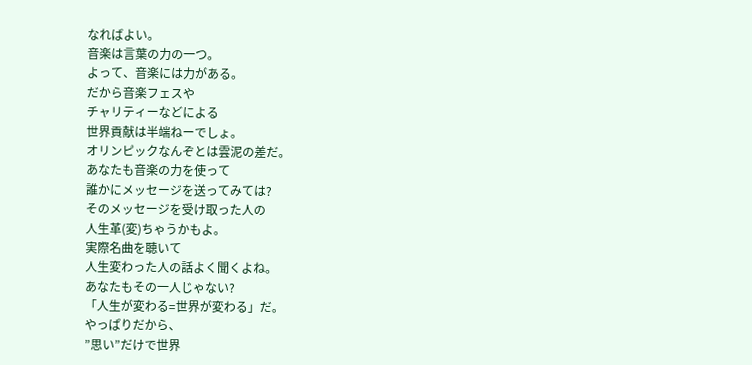なればよい。
音楽は言葉の力の一つ。
よって、音楽には力がある。
だから音楽フェスや
チャリティーなどによる
世界貢献は半端ねーでしょ。
オリンピックなんぞとは雲泥の差だ。
あなたも音楽の力を使って
誰かにメッセージを送ってみては?
そのメッセージを受け取った人の
人生革(変)ちゃうかもよ。
実際名曲を聴いて
人生変わった人の話よく聞くよね。
あなたもその一人じゃない?
「人生が変わる=世界が変わる」だ。
やっぱりだから、
”思い”だけで世界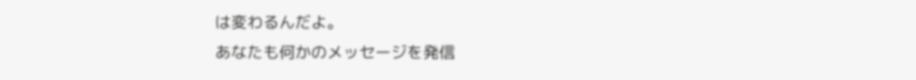は変わるんだよ。
あなたも何かのメッセージを発信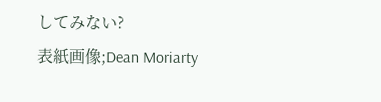してみない?
表紙画像;Dean Moriarty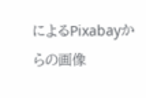によるPixabayからの画像